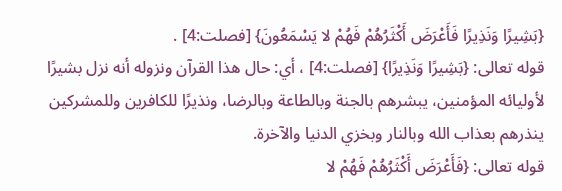{بَشِيرًا وَنَذِيرًا فَأَعْرَضَ أَكْثَرُهُمْ فَهُمْ لا يَسْمَعُونَ} [فصلت:4] .
قوله تعالى: {بَشِيرًا وَنَذِيرًا} [فصلت:4] ، أي: حال هذا القرآن ونزوله أنه نزل بشيرًا لأوليائه المؤمنين، يبشرهم بالجنة وبالطاعة وبالرضا، ونذيرًا للكافرين وللمشركين ينذرهم بعذاب الله وبالنار وبخزي الدنيا والآخرة.
قوله تعالى: {فَأَعْرَضَ أَكْثَرُهُمْ فَهُمْ لا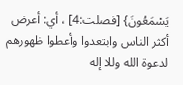يَسْمَعُونَ} [فصلت:4] ، أي: أعرض أكثر الناس وابتعدوا وأعطوا ظهورهم لدعوة الله وللا إله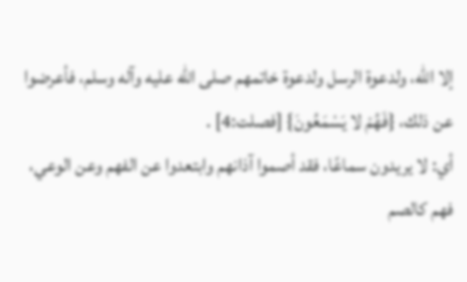إلا الله، ولدعوة الرسل ولدعوة خاتمهم صلى الله عليه وآله وسلم، فأعرضوا عن ذلك، {فَهُمْ لا يَسْمَعُونَ} [فصلت:4] .
أي: لا يريدون سماعًا، فقد أصموا آذانهم وابتعدوا عن الفهم وعن الوعي، فهم كالصم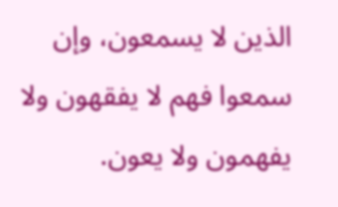الذين لا يسمعون، وإن سمعوا فهم لا يفقهون ولا يفهمون ولا يعون.